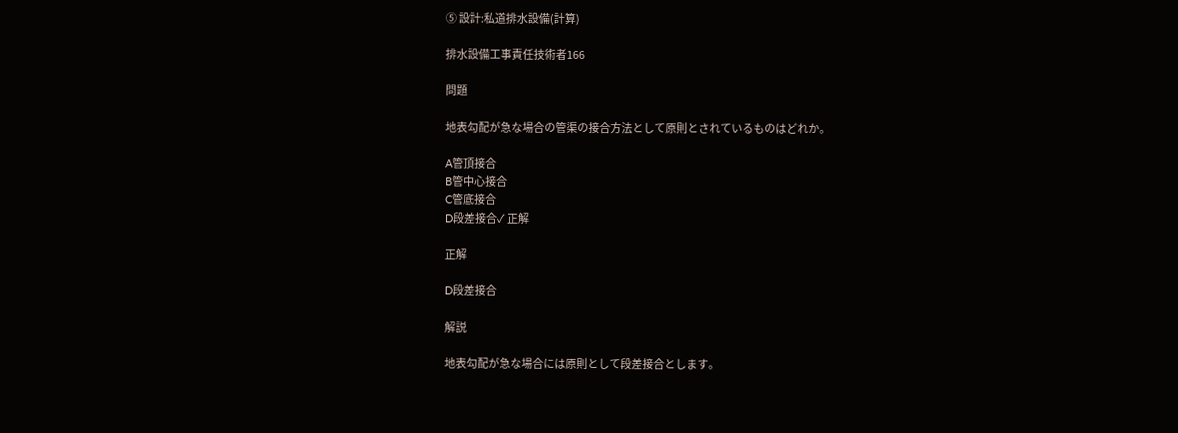⑤ 設計:私道排水設備(計算)

排水設備工事責任技術者166

問題

地表勾配が急な場合の管渠の接合方法として原則とされているものはどれか。

A管頂接合
B管中心接合
C管底接合
D段差接合✓ 正解

正解

D段差接合

解説

地表勾配が急な場合には原則として段差接合とします。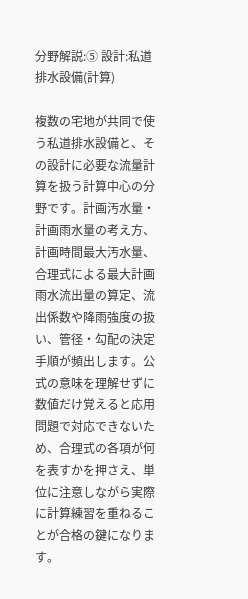分野解説:⑤ 設計:私道排水設備(計算)

複数の宅地が共同で使う私道排水設備と、その設計に必要な流量計算を扱う計算中心の分野です。計画汚水量・計画雨水量の考え方、計画時間最大汚水量、合理式による最大計画雨水流出量の算定、流出係数や降雨強度の扱い、管径・勾配の決定手順が頻出します。公式の意味を理解せずに数値だけ覚えると応用問題で対応できないため、合理式の各項が何を表すかを押さえ、単位に注意しながら実際に計算練習を重ねることが合格の鍵になります。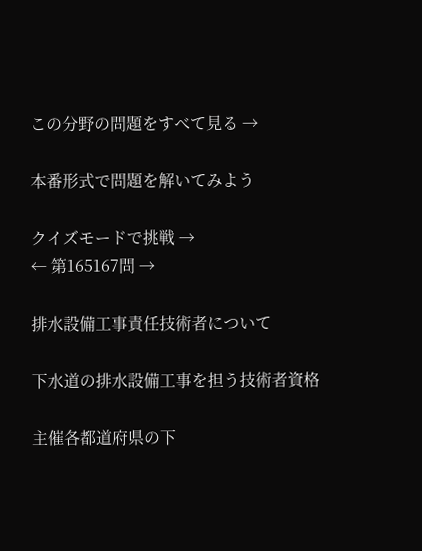この分野の問題をすべて見る →

本番形式で問題を解いてみよう

クイズモードで挑戦 →
← 第165167問 →

排水設備工事責任技術者について

下水道の排水設備工事を担う技術者資格

主催各都道府県の下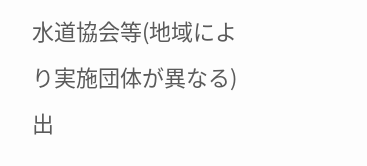水道協会等(地域により実施団体が異なる)
出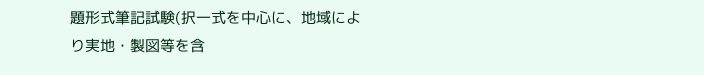題形式筆記試験(択一式を中心に、地域により実地・製図等を含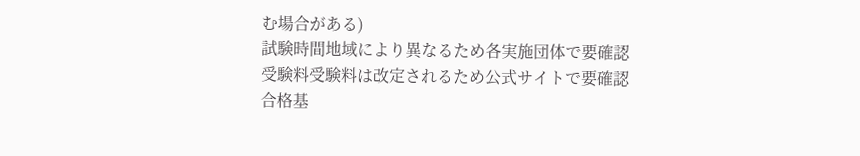む場合がある)
試験時間地域により異なるため各実施団体で要確認
受験料受験料は改定されるため公式サイトで要確認
合格基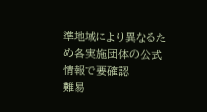準地域により異なるため各実施団体の公式情報で要確認
難易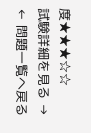度★★★☆☆
試験詳細を見る →
← 問題一覧へ戻る